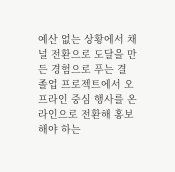예산 없는 상황에서 채널 전환으로 도달을 만든 경험으로 푸는 결
졸업 프로젝트에서 오프라인 중심 행사를 온라인으로 전환해 홍보해야 하는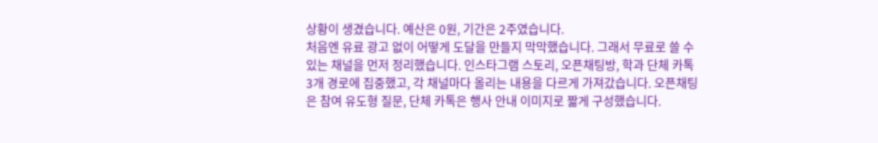상황이 생겼습니다. 예산은 0원, 기간은 2주였습니다.
처음엔 유료 광고 없이 어떻게 도달을 만들지 막막했습니다. 그래서 무료로 쓸 수 있는 채널을 먼저 정리했습니다. 인스타그램 스토리, 오픈채팅방, 학과 단체 카톡 3개 경로에 집중했고, 각 채널마다 올리는 내용을 다르게 가져갔습니다. 오픈채팅은 참여 유도형 질문, 단체 카톡은 행사 안내 이미지로 짧게 구성했습니다.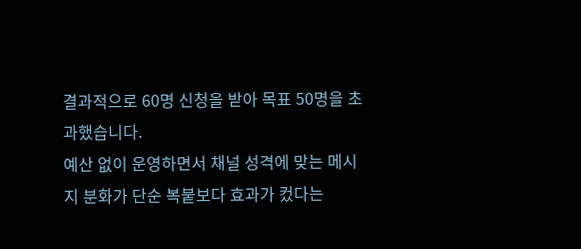결과적으로 60명 신청을 받아 목표 50명을 초과했습니다.
예산 없이 운영하면서 채널 성격에 맞는 메시지 분화가 단순 복붙보다 효과가 컸다는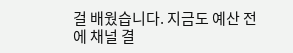걸 배웠습니다. 지금도 예산 전에 채널 결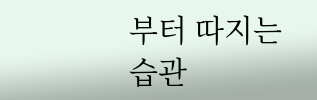부터 따지는 습관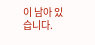이 남아 있습니다.